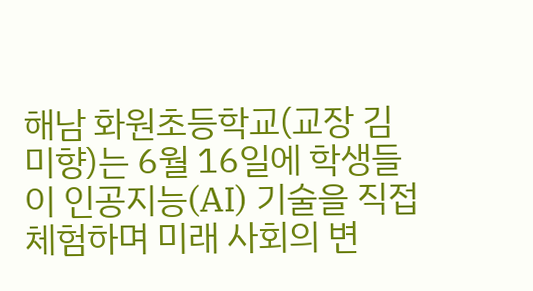해남 화원초등학교(교장 김미향)는 6월 16일에 학생들이 인공지능(AI) 기술을 직접 체험하며 미래 사회의 변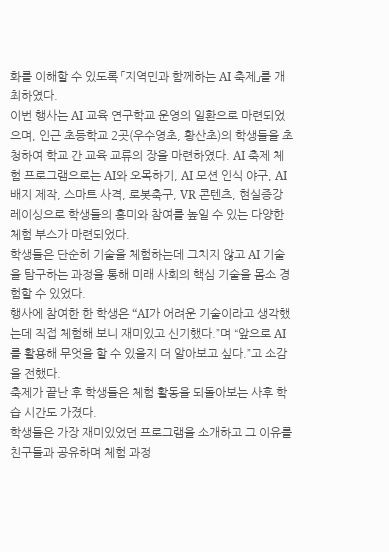화를 이해할 수 있도록 「지역민과 함께하는 AI 축제」를 개최하였다.
이번 행사는 AI 교육 연구학교 운영의 일환으로 마련되었으며, 인근 초등학교 2곳(우수영초, 황산초)의 학생들을 초청하여 학교 간 교육 교류의 장을 마련하였다. AI 축제 체험 프로그램으로는 AI와 오목하기, AI 모션 인식 야구, AI 배지 제작, 스마트 사격, 로봇축구, VR 콘텐츠, 현실증강 레이싱으로 학생들의 흥미와 참여를 높일 수 있는 다양한 체험 부스가 마련되었다.
학생들은 단순히 기술을 체험하는데 그치지 않고 AI 기술을 탐구하는 과정을 통해 미래 사회의 핵심 기술을 몸소 경험할 수 있었다.
행사에 참여한 한 학생은 “AI가 어려운 기술이라고 생각했는데 직접 체험해 보니 재미있고 신기했다.”며 “앞으로 AI를 활용해 무엇을 할 수 있을지 더 알아보고 싶다.”고 소감을 전했다.
축제가 끝난 후 학생들은 체험 활동을 되돌아보는 사후 학습 시간도 가졌다.
학생들은 가장 재미있었던 프로그램을 소개하고 그 이유를 친구들과 공유하며 체험 과정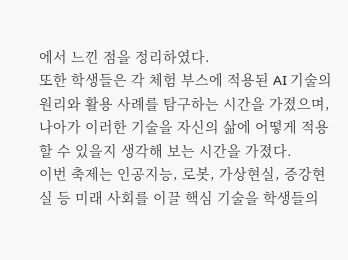에서 느낀 점을 정리하였다.
또한 학생들은 각 체험 부스에 적용된 AI 기술의 원리와 활용 사례를 탐구하는 시간을 가졌으며, 나아가 이러한 기술을 자신의 삶에 어떻게 적용할 수 있을지 생각해 보는 시간을 가졌다.
이번 축제는 인공지능, 로봇, 가상현실, 증강현실 등 미래 사회를 이끌 핵심 기술을 학생들의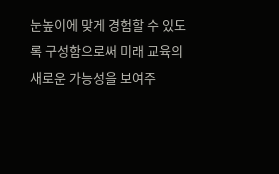눈높이에 맞게 경험할 수 있도록 구성함으로써 미래 교육의 새로운 가능성을 보여주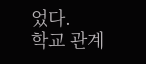었다.
학교 관계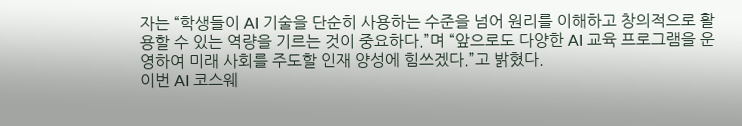자는 “학생들이 AI 기술을 단순히 사용하는 수준을 넘어 원리를 이해하고 창의적으로 활용할 수 있는 역량을 기르는 것이 중요하다.”며 “앞으로도 다양한 AI 교육 프로그램을 운영하여 미래 사회를 주도할 인재 양성에 힘쓰겠다.”고 밝혔다.
이번 AI 코스웨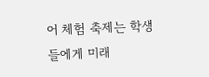어 체험 축제는 학생들에게 미래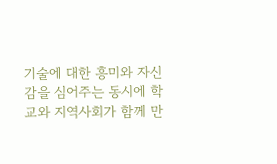기술에 대한 흥미와 자신감을 심어주는 동시에 학교와 지역사회가 함께 만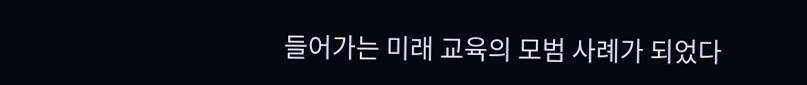들어가는 미래 교육의 모범 사례가 되었다